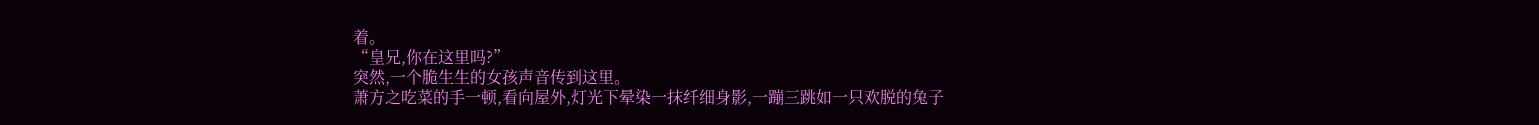着。
“皇兄,你在这里吗?”
突然,一个脆生生的女孩声音传到这里。
萧方之吃菜的手一顿,看向屋外,灯光下晕染一抹纤细身影,一蹦三跳如一只欢脱的兔子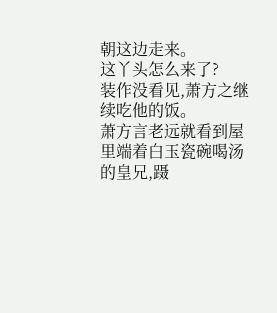朝这边走来。
这丫头怎么来了?
装作没看见,萧方之继续吃他的饭。
萧方言老远就看到屋里端着白玉瓷碗喝汤的皇兄,蹑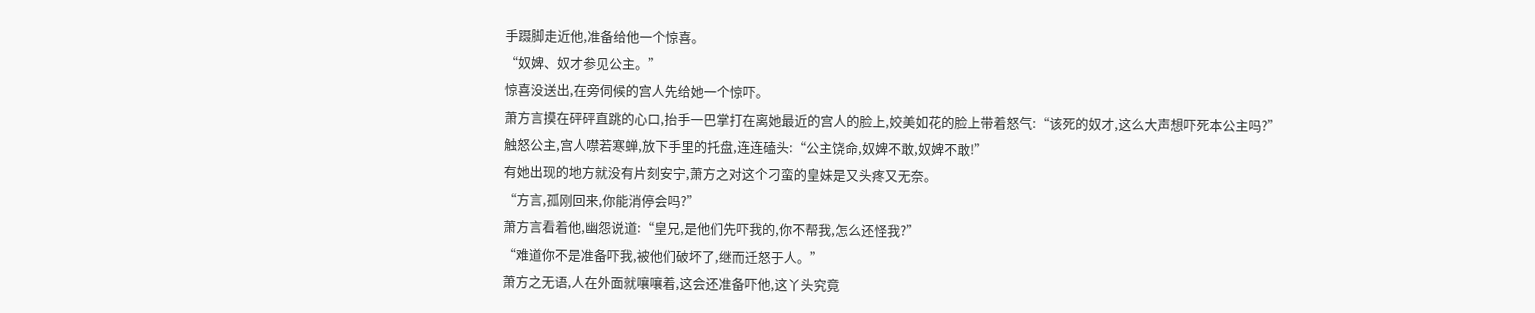手蹑脚走近他,准备给他一个惊喜。
“奴婢、奴才参见公主。”
惊喜没送出,在旁伺候的宫人先给她一个惊吓。
萧方言摸在砰砰直跳的心口,抬手一巴掌打在离她最近的宫人的脸上,姣美如花的脸上带着怒气:“该死的奴才,这么大声想吓死本公主吗?”
触怒公主,宫人噤若寒蝉,放下手里的托盘,连连磕头:“公主饶命,奴婢不敢,奴婢不敢!”
有她出现的地方就没有片刻安宁,萧方之对这个刁蛮的皇妹是又头疼又无奈。
“方言,孤刚回来,你能消停会吗?”
萧方言看着他,幽怨说道:“皇兄,是他们先吓我的,你不帮我,怎么还怪我?”
“难道你不是准备吓我,被他们破坏了,继而迁怒于人。”
萧方之无语,人在外面就嚷嚷着,这会还准备吓他,这丫头究竟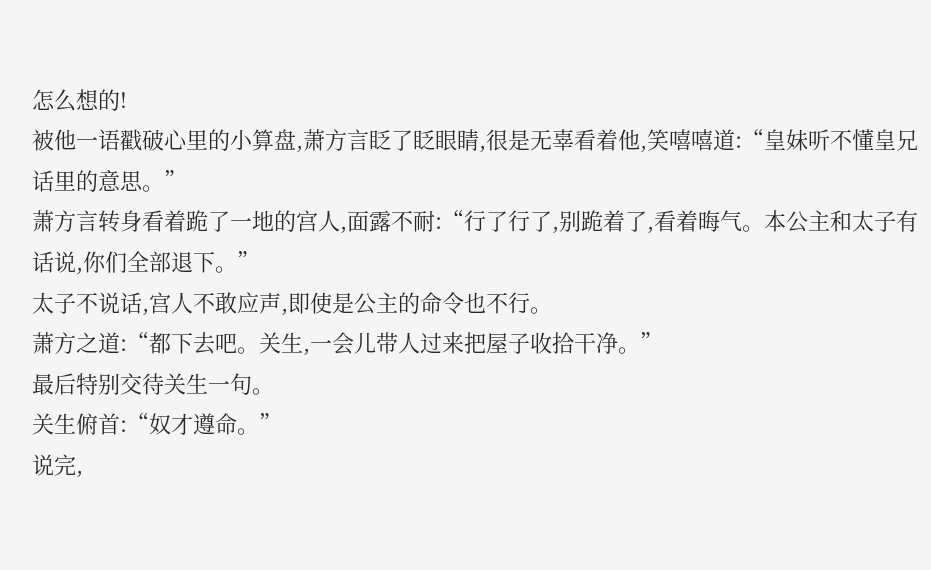怎么想的!
被他一语戳破心里的小算盘,萧方言眨了眨眼睛,很是无辜看着他,笑嘻嘻道:“皇妹听不懂皇兄话里的意思。”
萧方言转身看着跪了一地的宫人,面露不耐:“行了行了,别跪着了,看着晦气。本公主和太子有话说,你们全部退下。”
太子不说话,宫人不敢应声,即使是公主的命令也不行。
萧方之道:“都下去吧。关生,一会儿带人过来把屋子收拾干净。”
最后特别交待关生一句。
关生俯首:“奴才遵命。”
说完,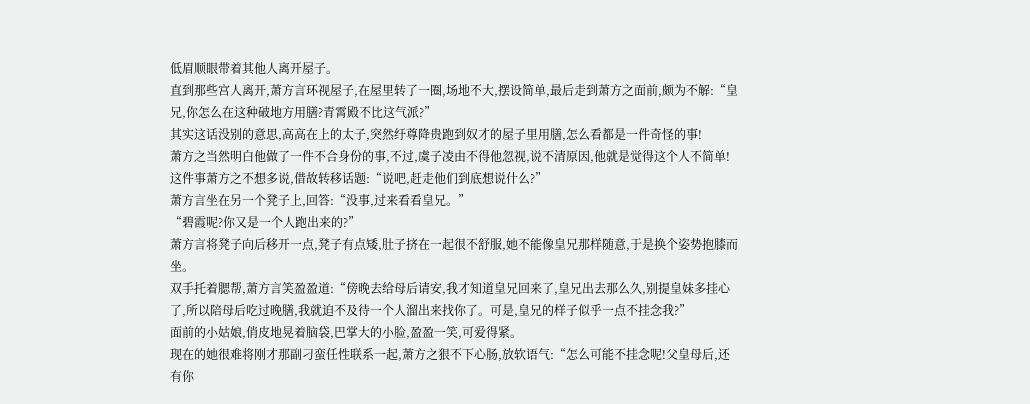低眉顺眼带着其他人离开屋子。
直到那些宫人离开,萧方言环视屋子,在屋里转了一圈,场地不大,摆设简单,最后走到萧方之面前,颇为不解:“皇兄,你怎么在这种破地方用膳?青霄殿不比这气派?”
其实这话没别的意思,高高在上的太子,突然纡尊降贵跑到奴才的屋子里用膳,怎么看都是一件奇怪的事!
萧方之当然明白他做了一件不合身份的事,不过,虞子凌由不得他忽视,说不清原因,他就是觉得这个人不简单!
这件事萧方之不想多说,借故转移话题:“说吧,赶走他们到底想说什么?”
萧方言坐在另一个凳子上,回答:“没事,过来看看皇兄。”
“碧霞呢?你又是一个人跑出来的?”
萧方言将凳子向后移开一点,凳子有点矮,肚子挤在一起很不舒服,她不能像皇兄那样随意,于是换个姿势抱膝而坐。
双手托着腮帮,萧方言笑盈盈道:“傍晚去给母后请安,我才知道皇兄回来了,皇兄出去那么久,别提皇妹多挂心了,所以陪母后吃过晚膳,我就迫不及待一个人溜出来找你了。可是,皇兄的样子似乎一点不挂念我?”
面前的小姑娘,俏皮地晃着脑袋,巴掌大的小脸,盈盈一笑,可爱得紧。
现在的她很难将刚才那副刁蛮任性联系一起,萧方之狠不下心肠,放软语气:“怎么可能不挂念呢!父皇母后,还有你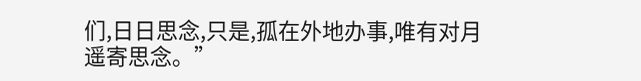们,日日思念,只是,孤在外地办事,唯有对月遥寄思念。”